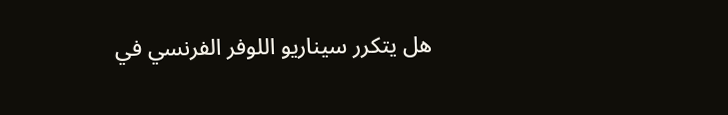هل يتكرر سيناريو اللوفر الفرنسي في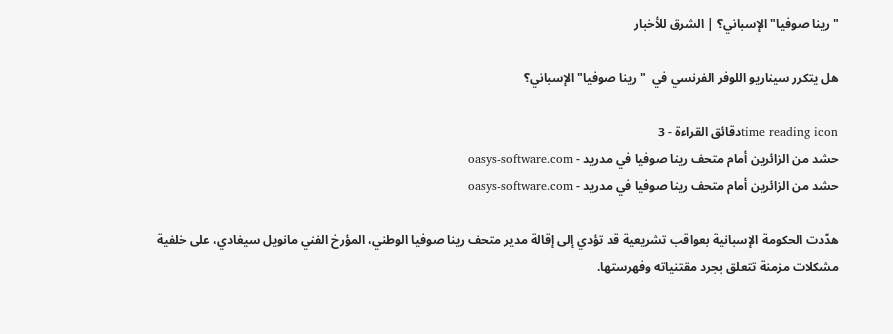"رينا صوفيا" الإسباني؟ | الشرق للأخبار

هل يتكرر سيناريو اللوفر الفرنسي في  "رينا صوفيا" الإسباني؟

time reading iconدقائق القراءة - 3
حشد من الزائرين أمام متحف رينا صوفيا في مدريد - oasys-software.com
حشد من الزائرين أمام متحف رينا صوفيا في مدريد - oasys-software.com

هدّدت الحكومة الإسبانية بعواقب تشريعية قد تؤدي إلى إقالة مدير متحف رينا صوفيا الوطني، المؤرخ الفني مانويل سيغادي، على خلفية مشكلات مزمنة تتعلق بجرد مقتنياته وفهرستها.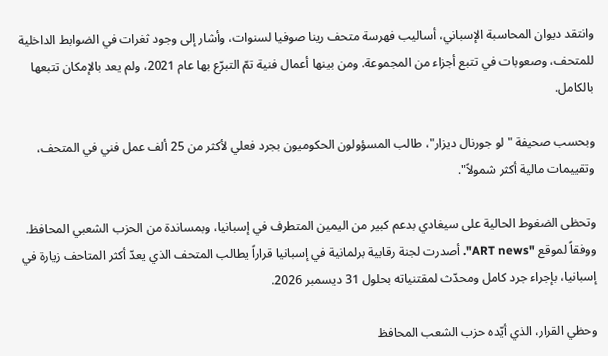وانتقد ديوان المحاسبة الإسباني، أساليب فهرسة متحف رينا صوفيا لسنوات، وأشار إلى وجود ثغرات في الضوابط الداخلية للمتحف، وصعوبات في تتبع أجزاء من المجموعة. ومن بينها أعمال فنية تمّ التبرّع بها عام 2021، ولم يعد بالإمكان تتبعها بالكامل.

وبحسب صحيفة "لو جورنال ديزار"، طالب المسؤولون الحكوميون بجرد فعلي لأكثر من 25 ألف عمل فني في المتحف، وتقييمات مالية أكثر شمولاً".

وتحظى الضغوط الحالية على سيغادي بدعم كبير من اليمين المتطرف في إسبانيا، وبمساندة من الحزب الشعبي المحافظ. ووفقاً لموقع "ART news". أصدرت لجنة رقابية برلمانية في إسبانيا قراراً يطالب المتحف الذي يعدّ أكثر المتاحف زيارة في إسبانيا، بإجراء جرد كامل ومحدّث لمقتنياته بحلول 31 ديسمبر 2026.

وحظي القرار، الذي أيّده حزب الشعب المحافظ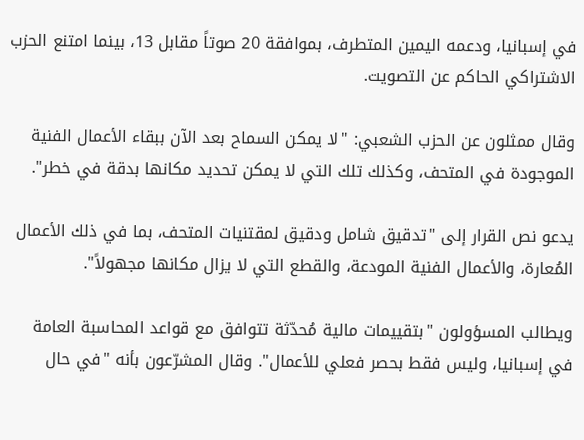في إسبانيا، ودعمه اليمين المتطرف، بموافقة 20 صوتاً مقابل 13، بينما امتنع الحزب الاشتراكي الحاكم عن التصويت.

وقال ممثلون عن الحزب الشعبي: "لا يمكن السماح بعد الآن ببقاء الأعمال الفنية الموجودة في المتحف، وكذلك تلك التي لا يمكن تحديد مكانها بدقة في خطر".

يدعو نص القرار إلى "تدقيق شامل ودقيق لمقتنيات المتحف، بما في ذلك الأعمال المُعارة، والأعمال الفنية المودعة، والقطع التي لا يزال مكانها مجهولاً".

ويطالب المسؤولون "بتقييمات مالية مُحدّثة تتوافق مع قواعد المحاسبة العامة في إسبانيا، وليس فقط بحصر فعلي للأعمال". وقال المشرّعون بأنه "في حال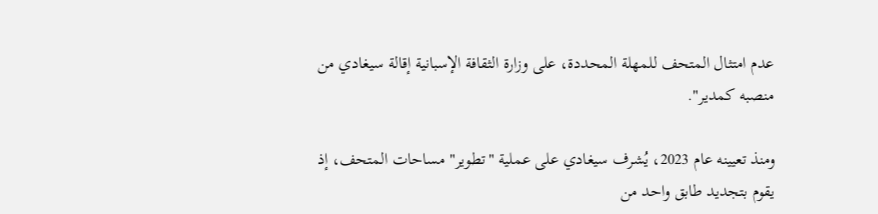عدم امتثال المتحف للمهلة المحددة، على وزارة الثقافة الإسبانية إقالة سيغادي من منصبه كمدير".

ومنذ تعيينه عام 2023، يُشرف سيغادي على عملية "تطوير" مساحات المتحف، إذ يقوم بتجديد طابق واحد من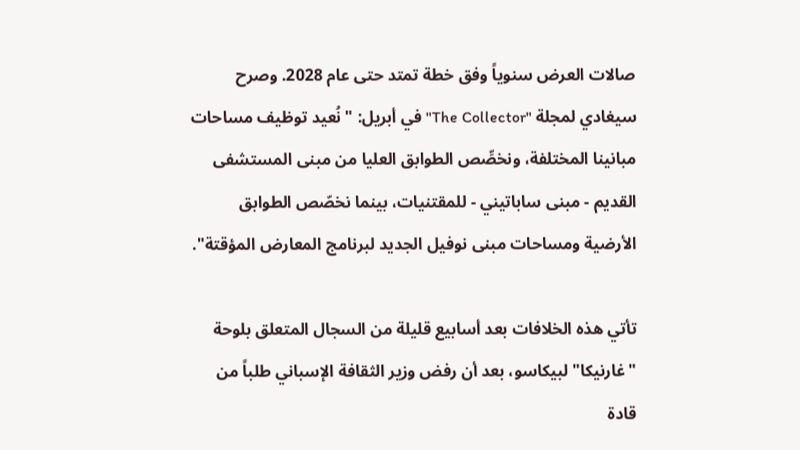صالات العرض سنوياً وفق خطة تمتد حتى عام 2028. وصرح سيغادي لمجلة "The Collector" في أبريل: "نُعيد توظيف مساحات مبانينا المختلفة، ونخصِّص الطوابق العليا من مبنى المستشفى القديم - مبنى ساباتيني - للمقتنيات، بينما نخصّص الطوابق الأرضية ومساحات مبنى نوفيل الجديد لبرنامج المعارض المؤقتة".

تأتي هذه الخلافات بعد أسابيع قليلة من السجال المتعلق بلوحة "غارنيكا" لبيكاسو، بعد أن رفض وزير الثقافة الإسباني طلباً من قادة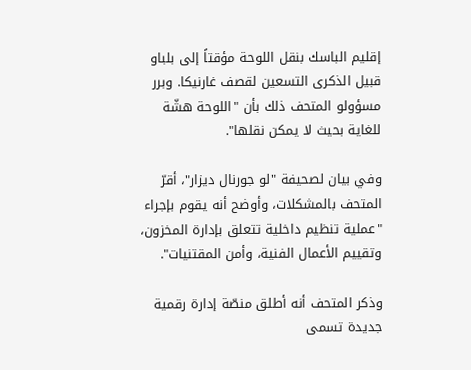إقليم الباسك بنقل اللوحة مؤقتاً إلى بلباو قبيل الذكرى التسعين لقصف غارنيكا. وبرر مسؤولو المتحف ذلك بأن "اللوحة هشّة للغاية بحيث لا يمكن نقلها".

وفي بيان لصحيفة "لو جورنال ديزار"، أقرّ المتحف بالمشكلات، وأوضح أنه يقوم بإجراء "عملية تنظيم داخلية تتعلق بإدارة المخزون، وتقييم الأعمال الفنية، وأمن المقتنيات".

وذكر المتحف أنه أطلق منصّة إدارة رقمية جديدة تسمى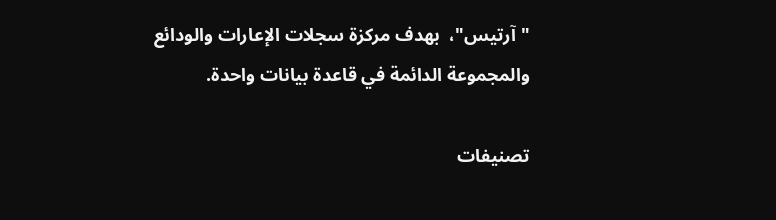"آرتيس"،  بهدف مركزة سجلات الإعارات والودائع والمجموعة الدائمة في قاعدة بيانات واحدة.

تصنيفات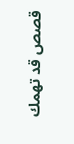قصص قد تهمك